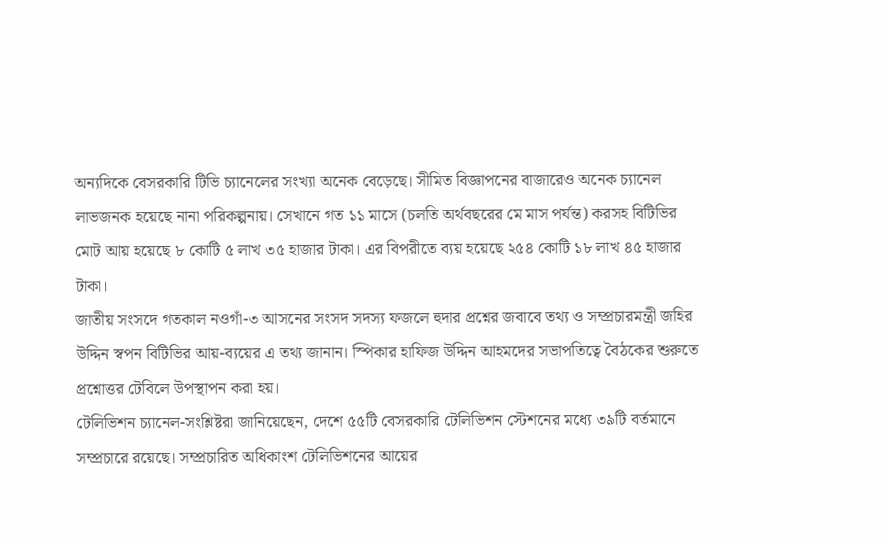অন্যদিকে বেসরকারি টিভি চ্যানেলের সংখ্যা অনেক বেড়েছে। সীমিত বিজ্ঞাপনের বাজারেও অনেক চ্যানেল লাভজনক হয়েছে নানা পরিকল্পনায়। সেখানে গত ১১ মাসে (চলতি অর্থবছরের মে মাস পর্যন্ত) করসহ বিটিভির মোট আয় হয়েছে ৮ কোটি ৫ লাখ ৩৫ হাজার টাকা। এর বিপরীতে ব্যয় হয়েছে ২৫৪ কোটি ১৮ লাখ ৪৫ হাজার টাকা।
জাতীয় সংসদে গতকাল নওগাঁ-৩ আসনের সংসদ সদস্য ফজলে হুদার প্রশ্নের জবাবে তথ্য ও সম্প্রচারমন্ত্রী জহির উদ্দিন স্বপন বিটিভির আয়-ব্যয়ের এ তথ্য জানান। স্পিকার হাফিজ উদ্দিন আহমদের সভাপতিত্বে বৈঠকের শুরুতে প্রশ্নোত্তর টেবিলে উপস্থাপন করা হয়।
টেলিভিশন চ্যানেল-সংশ্লিষ্টরা জানিয়েছেন, দেশে ৫৫টি বেসরকারি টেলিভিশন স্টেশনের মধ্যে ৩৯টি বর্তমানে সম্প্রচারে রয়েছে। সম্প্রচারিত অধিকাংশ টেলিভিশনের আয়ের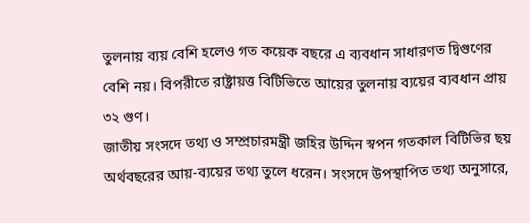তুলনায় ব্যয় বেশি হলেও গত কয়েক বছরে এ ব্যবধান সাধারণত দ্বিগুণের বেশি নয়। বিপরীতে রাষ্ট্রায়ত্ত বিটিভিতে আয়ের তুলনায় ব্যয়ের ব্যবধান প্রায় ৩২ গুণ।
জাতীয় সংসদে তথ্য ও সম্প্রচারমন্ত্রী জহির উদ্দিন স্বপন গতকাল বিটিভির ছয় অর্থবছরের আয়-ব্যয়ের তথ্য তুলে ধরেন। সংসদে উপস্থাপিত তথ্য অনুসারে,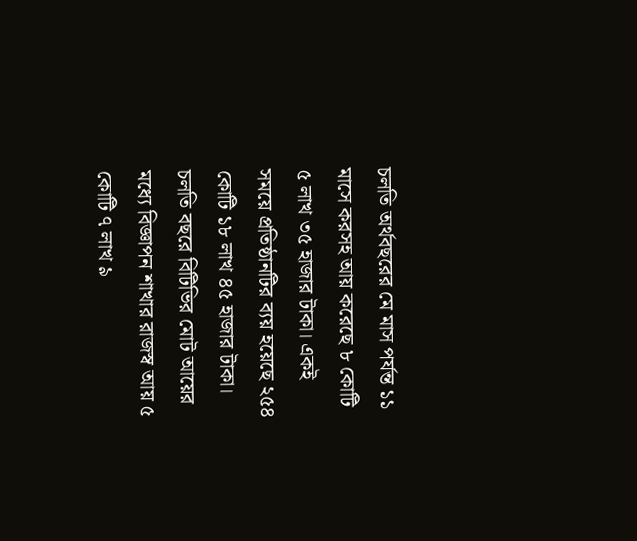চলতি অর্থবছরের মে মাস পর্যন্ত ১১ মাসে করসহ আয় করেছে ৮ কোটি ৫ লাখ ৩৫ হাজার টাকা। একই সময়ে প্রতিষ্ঠানটির ব্যয় হয়েছে ২৫৪ কোটি ১৮ লাখ ৪৫ হাজার টাকা। চলতি বছরে বিটিভির মোট আয়ের মধ্যে বিজ্ঞাপন শাখার রাজস্ব আয় ৫ কোটি ৭ লাখ ৯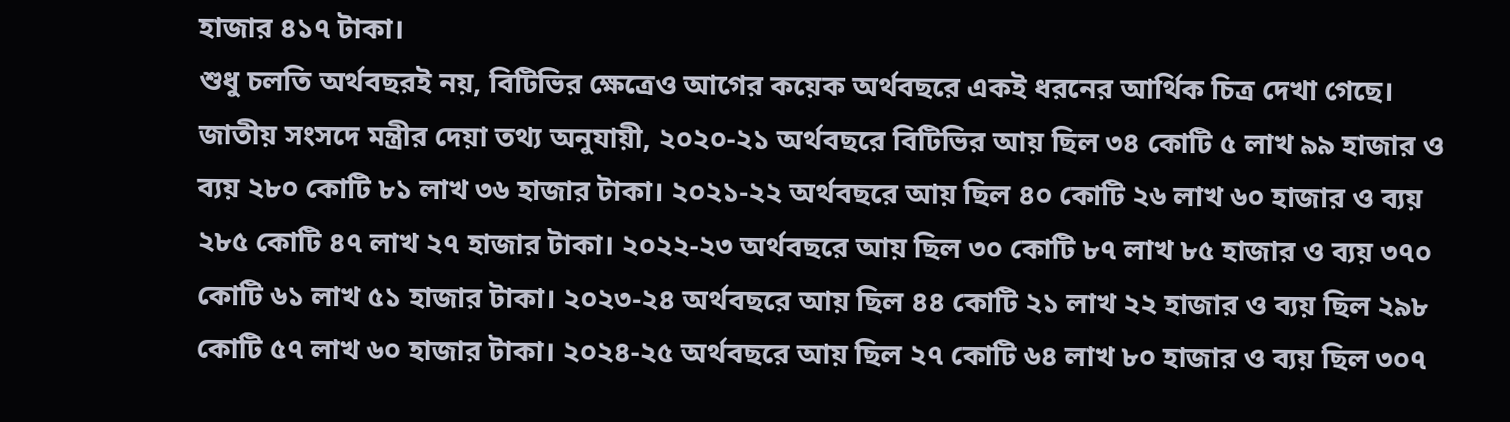হাজার ৪১৭ টাকা।
শুধু চলতি অর্থবছরই নয়, বিটিভির ক্ষেত্রেও আগের কয়েক অর্থবছরে একই ধরনের আর্থিক চিত্র দেখা গেছে। জাতীয় সংসদে মন্ত্রীর দেয়া তথ্য অনুযায়ী, ২০২০-২১ অর্থবছরে বিটিভির আয় ছিল ৩৪ কোটি ৫ লাখ ৯৯ হাজার ও ব্যয় ২৮০ কোটি ৮১ লাখ ৩৬ হাজার টাকা। ২০২১-২২ অর্থবছরে আয় ছিল ৪০ কোটি ২৬ লাখ ৬০ হাজার ও ব্যয় ২৮৫ কোটি ৪৭ লাখ ২৭ হাজার টাকা। ২০২২-২৩ অর্থবছরে আয় ছিল ৩০ কোটি ৮৭ লাখ ৮৫ হাজার ও ব্যয় ৩৭০ কোটি ৬১ লাখ ৫১ হাজার টাকা। ২০২৩-২৪ অর্থবছরে আয় ছিল ৪৪ কোটি ২১ লাখ ২২ হাজার ও ব্যয় ছিল ২৯৮ কোটি ৫৭ লাখ ৬০ হাজার টাকা। ২০২৪-২৫ অর্থবছরে আয় ছিল ২৭ কোটি ৬৪ লাখ ৮০ হাজার ও ব্যয় ছিল ৩০৭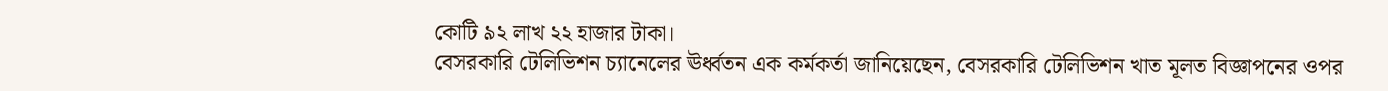কোটি ৯২ লাখ ২২ হাজার টাকা।
বেসরকারি টেলিভিশন চ্যানেলের ঊর্ধ্বতন এক কর্মকর্তা জানিয়েছেন, বেসরকারি টেলিভিশন খাত মূলত বিজ্ঞাপনের ওপর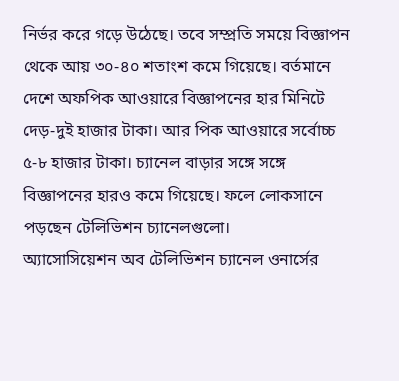নির্ভর করে গড়ে উঠেছে। তবে সম্প্রতি সময়ে বিজ্ঞাপন থেকে আয় ৩০-৪০ শতাংশ কমে গিয়েছে। বর্তমানে দেশে অফপিক আওয়ারে বিজ্ঞাপনের হার মিনিটে দেড়-দুই হাজার টাকা। আর পিক আওয়ারে সর্বোচ্চ ৫-৮ হাজার টাকা। চ্যানেল বাড়ার সঙ্গে সঙ্গে বিজ্ঞাপনের হারও কমে গিয়েছে। ফলে লোকসানে পড়ছেন টেলিভিশন চ্যানেলগুলো।
অ্যাসোসিয়েশন অব টেলিভিশন চ্যানেল ওনার্সের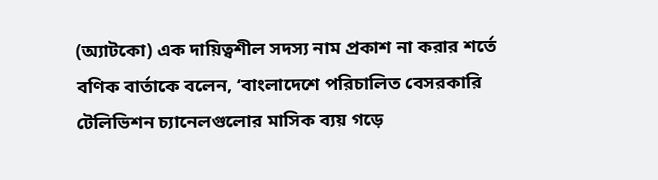(অ্যাটকো) এক দায়িত্বশীল সদস্য নাম প্রকাশ না করার শর্তে বণিক বার্তাকে বলেন, ‘বাংলাদেশে পরিচালিত বেসরকারি টেলিভিশন চ্যানেলগুলোর মাসিক ব্যয় গড়ে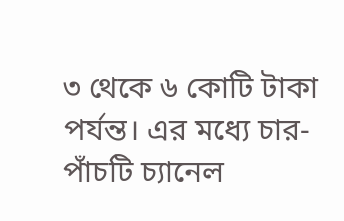৩ থেকে ৬ কোটি টাকা পর্যন্ত। এর মধ্যে চার-পাঁচটি চ্যানেল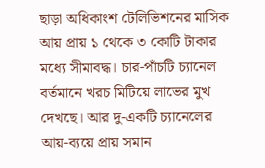ছাড়া অধিকাংশ টেলিভিশনের মাসিক আয় প্রায় ১ থেকে ৩ কোটি টাকার মধ্যে সীমাবদ্ধ। চার-পাঁচটি চ্যানেল বর্তমানে খরচ মিটিয়ে লাভের মুখ দেখছে। আর দু-একটি চ্যানেলের আয়-ব্যয়ে প্রায় সমান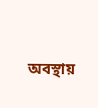অবস্থায়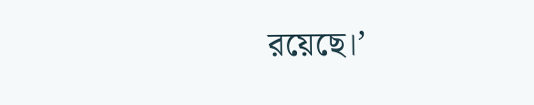রয়েছে।’